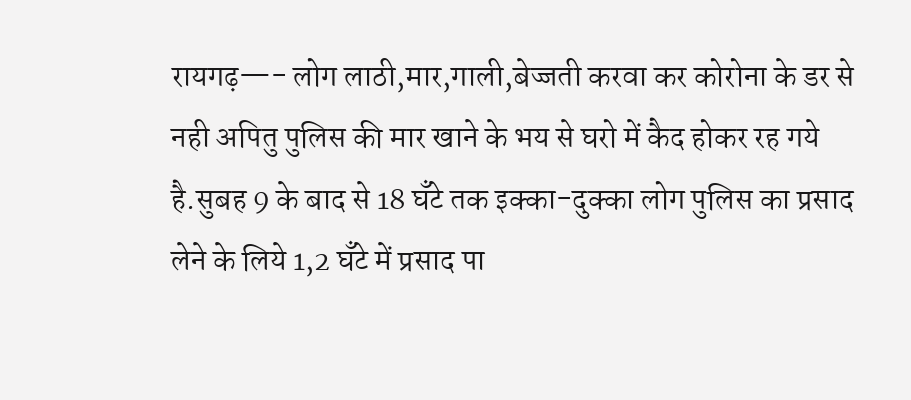रायगढ़—- लोग लाठी,मार,गाली,बेज्जती करवा कर कोरोना के डर से नही अपितु पुलिस की मार खाने के भय से घरो में कैद होकर रह गये है.सुबह 9 के बाद से 18 घँटे तक इक्का-दुक्का लोग पुलिस का प्रसाद लेने के लिये 1,2 घँटे में प्रसाद पा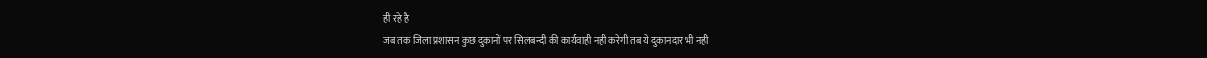ही रहे है
जब तक जिला प्रशासन कुछ दुकानों पर सिलबन्दी की कार्यवाही नही करेगी तब ये दुकानदार भी नही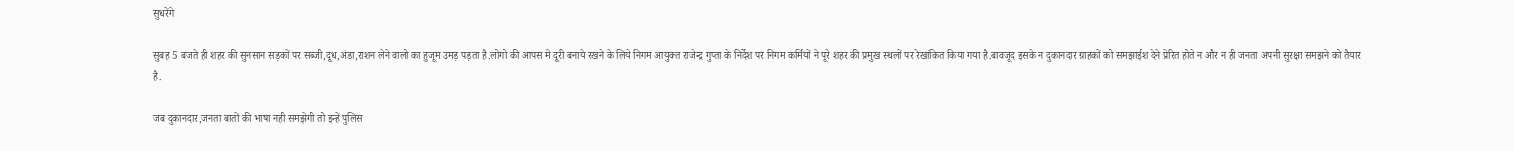सुधरेंगे

सुबह 5 बजते ही शहर की सुनसान सड़कों पर सब्जी,दूध,अंडा,राशन लेने वालो का हुजूम उमड़ पड़ता है.लोगो की आपस मे दूरी बनाये रखने के लिये निगम आयुक्त राजेन्द्र गुप्ता के निर्देश पर निगम कर्मियों ने पूरे शहर की प्रमुख स्थलों पर रेखांकित किया गया है.बावजूद इसके न दुकानदार ग्राहकों को समझाईश देने प्रेरित होते न और न ही जनता अपनी सुरक्षा समझने को तैयार है.

जब दुकानदार,जनता बातों की भाषा नही समझेगी तो इन्हें पुलिस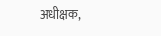अधीक्षक,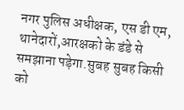नगर पुलिस अधीक्षक, एस डी एम, थानेदारों,आरक्षको के डंडे से समझाना पड़ेगा.सुबह सुबह किसी को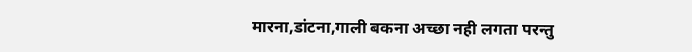मारना,डांटना,गाली बकना अच्छा नही लगता परन्तु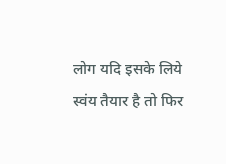लोग यदि इसके लिये स्वंय तैयार है तो फिर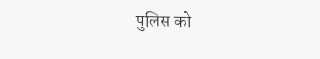पुलिस को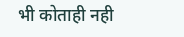भी कोताही नही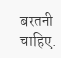बरतनी चाहिए.